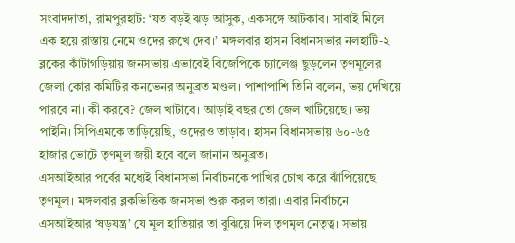সংবাদদাতা, রামপুরহাট: ‘যত বড়ই ঝড় আসুক, একসঙ্গে আটকাব। সাবাই মিলে এক হয়ে রাস্তায় নেমে ওদের রুখে দেব।’ মঙ্গলবার হাসন বিধানসভার নলহাটি-২ ব্লকের কাঁটাগড়িয়ায় জনসভায় এভাবেই বিজেপিকে চ্যালেঞ্জ ছুড়লেন তৃণমূলের জেলা কোর কমিটির কনভেনর অনুব্রত মণ্ডল। পাশাপাশি তিনি বলেন, ভয় দেখিয়ে পারবে না। কী করবে? জেল খাটাবে। আড়াই বছর তো জেল খাটিয়েছে। ভয় পাইনি। সিপিএমকে তাড়িয়েছি, ওদেরও তাড়াব। হাসন বিধানসভায় ৬০-৬৫ হাজার ভোটে তৃণমূল জয়ী হবে বলে জানান অনুব্রত।
এসআইআর পর্বের মধ্যেই বিধানসভা নির্বাচনকে পাখির চোখ করে ঝাঁপিয়েছে তৃণমূল। মঙ্গলবার ব্লকভিত্তিক জনসভা শুরু করল তারা। এবার নির্বাচনে এসআইআর ‘ষড়যন্ত্র’ যে মূল হাতিয়ার তা বুঝিয়ে দিল তৃণমৃল নেতৃত্ব। সভায়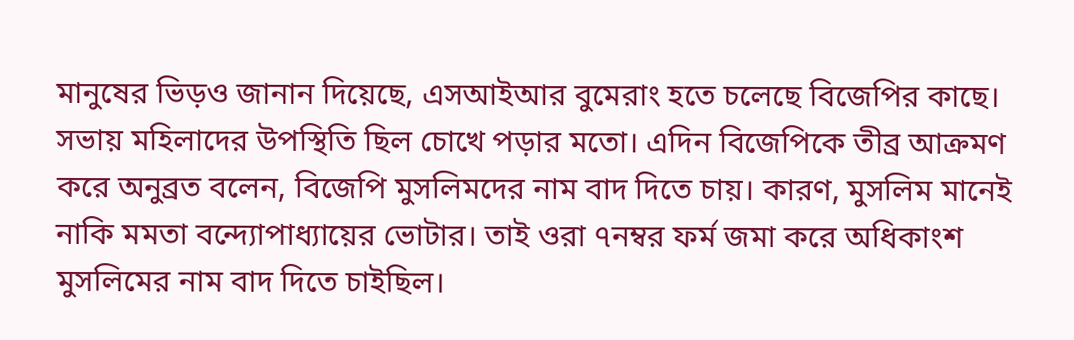মানুষের ভিড়ও জানান দিয়েছে, এসআইআর বুমেরাং হতে চলেছে বিজেপির কাছে। সভায় মহিলাদের উপস্থিতি ছিল চোখে পড়ার মতো। এদিন বিজেপিকে তীব্র আক্রমণ করে অনুব্রত বলেন, বিজেপি মুসলিমদের নাম বাদ দিতে চায়। কারণ, মুসলিম মানেই নাকি মমতা বন্দ্যোপাধ্যায়ের ভোটার। তাই ওরা ৭নম্বর ফর্ম জমা করে অধিকাংশ মুসলিমের নাম বাদ দিতে চাইছিল।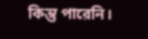কিন্তু পারেনি।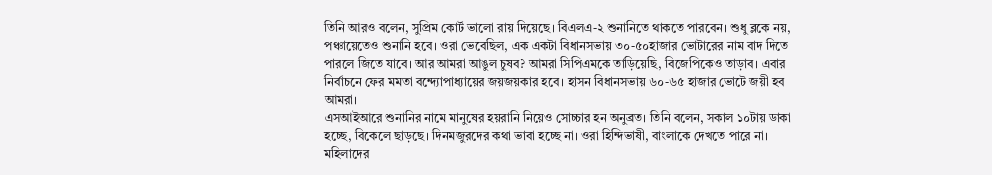তিনি আরও বলেন, সুপ্রিম কোর্ট ভালো রায় দিয়েছে। বিএলএ-২ শুনানিতে থাকতে পারবেন। শুধু ব্লকে নয়, পঞ্চায়েতেও শুনানি হবে। ওরা ভেবেছিল, এক একটা বিধানসভায় ৩০-৫০হাজার ভোটারের নাম বাদ দিতে পারলে জিতে যাবে। আর আমরা আঙুল চুষব? আমরা সিপিএমকে তাড়িয়েছি, বিজেপিকেও তাড়াব। এবার নির্বাচনে ফের মমতা বন্দ্যোপাধ্যায়ের জয়জয়কার হবে। হাসন বিধানসভায় ৬০-৬৫ হাজার ভোটে জয়ী হব আমরা।
এসআইআরে শুনানির নামে মানুষের হয়রানি নিয়েও সোচ্চার হন অনুব্রত। তিনি বলেন, সকাল ১০টায় ডাকা হচ্ছে, বিকেলে ছাড়ছে। দিনমজুরদের কথা ভাবা হচ্ছে না। ওরা হিন্দিভাষী, বাংলাকে দেখতে পারে না। মহিলাদের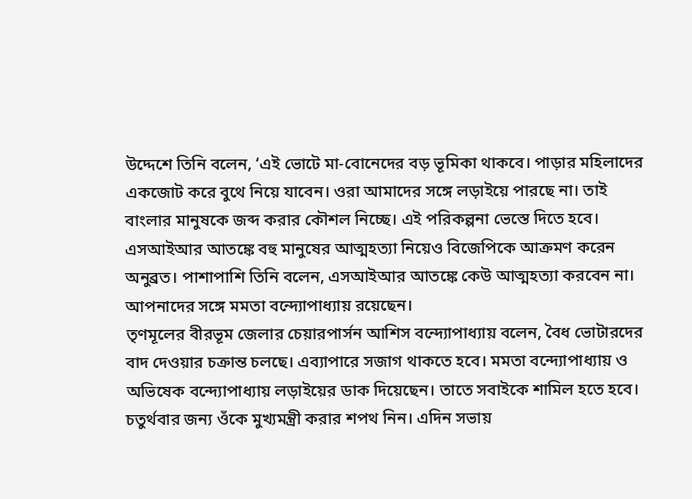উদ্দেশে তিনি বলেন, ‘এই ভোটে মা-বোনেদের বড় ভূমিকা থাকবে। পাড়ার মহিলাদের একজোট করে বুথে নিয়ে যাবেন। ওরা আমাদের সঙ্গে লড়াইয়ে পারছে না। তাই বাংলার মানুষকে জব্দ করার কৌশল নিচ্ছে। এই পরিকল্পনা ভেস্তে দিতে হবে। এসআইআর আতঙ্কে বহু মানুষের আত্মহত্যা নিয়েও বিজেপিকে আক্রমণ করেন অনুব্রত। পাশাপাশি তিনি বলেন, এসআইআর আতঙ্কে কেউ আত্মহত্যা করবেন না। আপনাদের সঙ্গে মমতা বন্দ্যোপাধ্যায় রয়েছেন।
তৃণমূলের বীরভূম জেলার চেয়ারপার্সন আশিস বন্দ্যোপাধ্যায় বলেন, বৈধ ভোটারদের বাদ দেওয়ার চক্রান্ত চলছে। এব্যাপারে সজাগ থাকতে হবে। মমতা বন্দ্যোপাধ্যায় ও অভিষেক বন্দ্যোপাধ্যায় লড়াইয়ের ডাক দিয়েছেন। তাতে সবাইকে শামিল হতে হবে। চতুর্থবার জন্য ওঁকে মুখ্যমন্ত্রী করার শপথ নিন। এদিন সভায়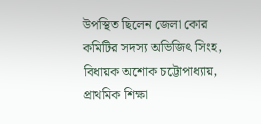উপস্থিত ছিলেন জেলা কোর কমিটির সদস্য অভিজিৎ সিংহ, বিধায়ক অশোক চট্টোপাধ্যায়, প্রাথমিক শিক্ষা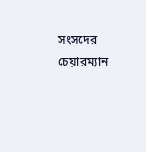সংসদের চেয়ারম্যান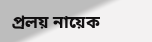প্রলয় নায়েক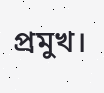প্রমুখ।